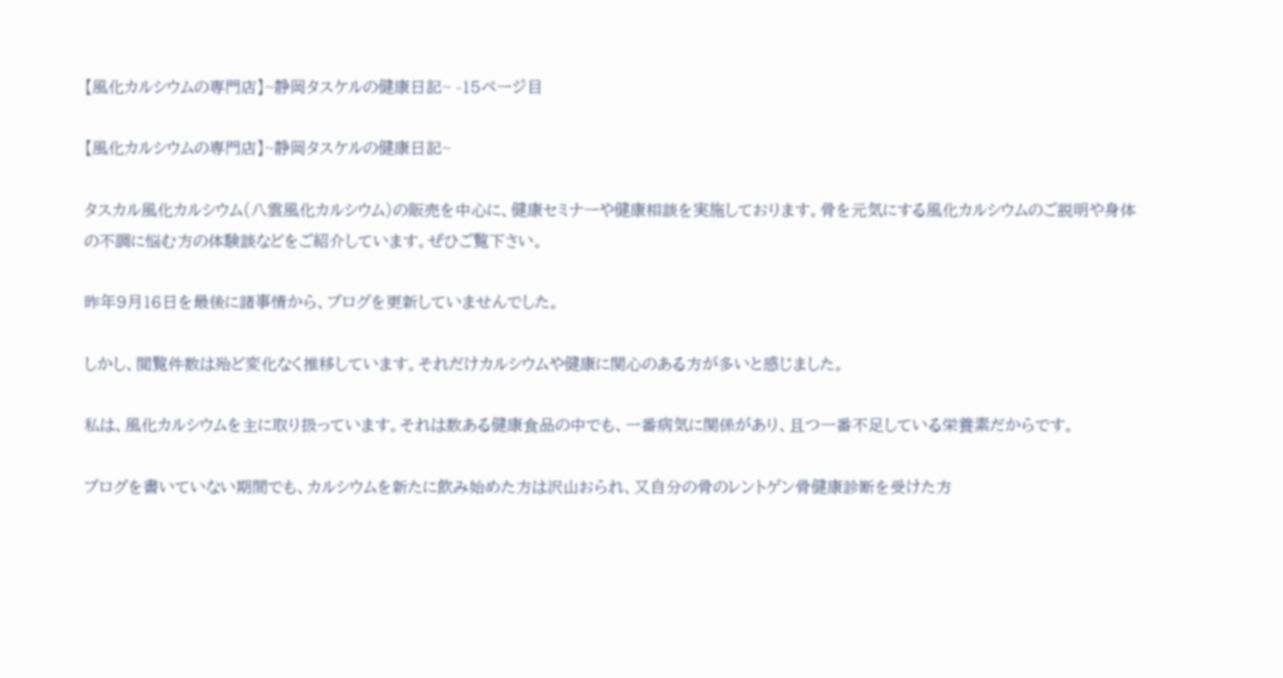【風化カルシウムの専門店】~静岡タスケルの健康日記~ -15ページ目

【風化カルシウムの専門店】~静岡タスケルの健康日記~

タスカル風化カルシウム(八雲風化カルシウム)の販売を中心に、健康セミナーや健康相談を実施しております。骨を元気にする風化カルシウムのご説明や身体の不調に悩む方の体験談などをご紹介しています。ぜひご覧下さい。

昨年9月16日を最後に諸事情から、ブログを更新していませんでした。

しかし、閲覧件数は殆ど変化なく推移しています。それだけカルシウムや健康に関心のある方が多いと感じました。

私は、風化カルシウムを主に取り扱っています。それは数ある健康食品の中でも、一番病気に関係があり、且つ一番不足している栄養素だからです。

ブログを書いていない期間でも、カルシウムを新たに飲み始めた方は沢山おられ、又自分の骨のレントゲン骨健康診断を受けた方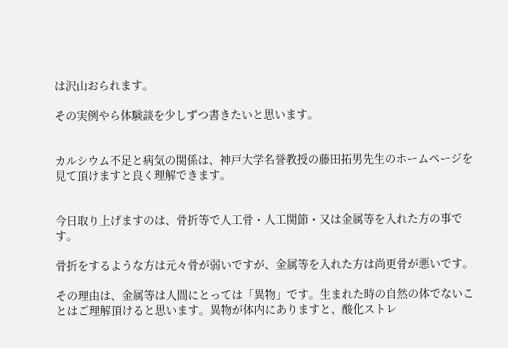は沢山おられます。

その実例やら体験談を少しずつ書きたいと思います。


カルシウム不足と病気の関係は、神戸大学名誉教授の藤田拓男先生のホームページを見て頂けますと良く理解できます。


今日取り上げますのは、骨折等で人工骨・人工関節・又は金属等を入れた方の事です。

骨折をするような方は元々骨が弱いですが、金属等を入れた方は尚更骨が悪いです。

その理由は、金属等は人間にとっては「異物」です。生まれた時の自然の体でないことはご理解頂けると思います。異物が体内にありますと、酸化ストレ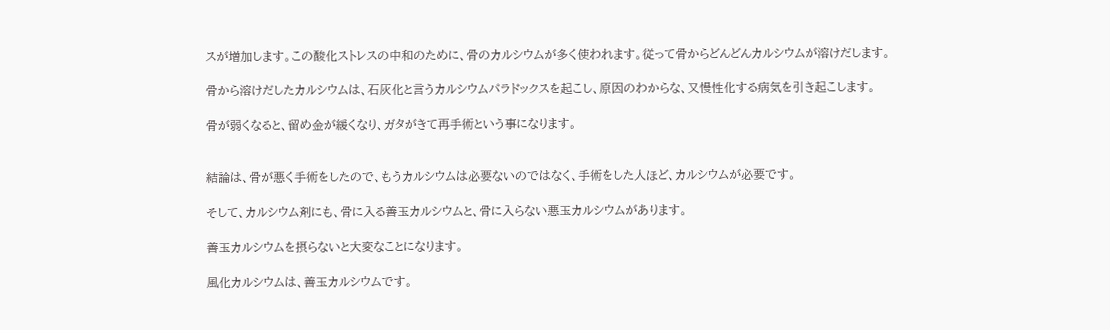スが増加します。この酸化ストレスの中和のために、骨のカルシウムが多く使われます。従って骨からどんどんカルシウムが溶けだします。

骨から溶けだしたカルシウムは、石灰化と言うカルシウムパラドックスを起こし、原因のわからな、又慢性化する病気を引き起こします。

骨が弱くなると、留め金が緩くなり、ガタがきて再手術という事になります。


結論は、骨が悪く手術をしたので、もうカルシウムは必要ないのではなく、手術をした人ほど、カルシウムが必要です。

そして、カルシウム剤にも、骨に入る善玉カルシウムと、骨に入らない悪玉カルシウムがあります。

善玉カルシウムを摂らないと大変なことになります。

風化カルシウムは、善玉カルシウムです。